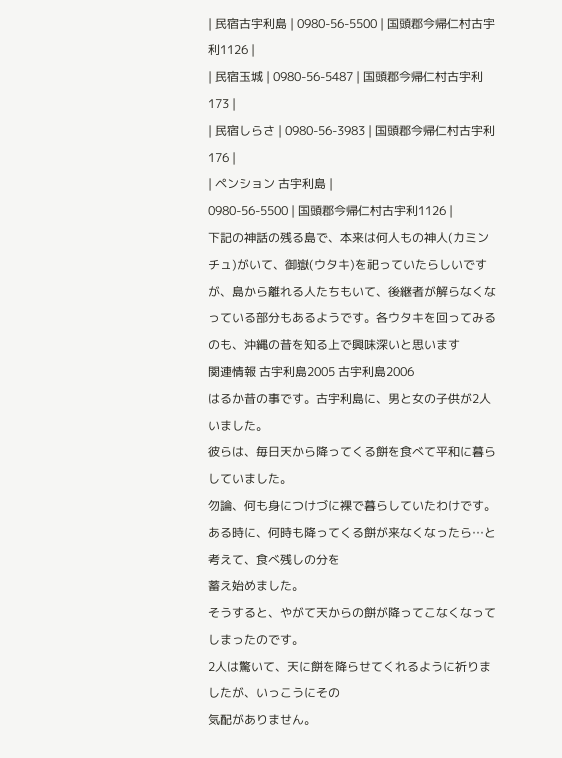| 民宿古宇利島 | 0980-56-5500 | 国頭郡今帰仁村古宇利1126 |
| 民宿玉城 | 0980-56-5487 | 国頭郡今帰仁村古宇利173 |
| 民宿しらさ | 0980-56-3983 | 国頭郡今帰仁村古宇利176 |
| ペンション 古宇利島 |
0980-56-5500 | 国頭郡今帰仁村古宇利1126 |
下記の神話の残る島で、本来は何人もの神人(カミンチュ)がいて、御嶽(ウタキ)を祀っていたらしいですが、島から離れる人たちもいて、後継者が解らなくなっている部分もあるようです。各ウタキを回ってみるのも、沖縄の昔を知る上で興味深いと思います
関連情報 古宇利島2005 古宇利島2006
はるか昔の事です。古宇利島に、男と女の子供が2人いました。
彼らは、毎日天から降ってくる餅を食べて平和に暮らしていました。
勿論、何も身につけづに裸で暮らしていたわけです。
ある時に、何時も降ってくる餅が来なくなったら…と考えて、食べ残しの分を
蓄え始めました。
そうすると、やがて天からの餅が降ってこなくなってしまったのです。
2人は驚いて、天に餅を降らせてくれるように祈りましたが、いっこうにその
気配がありません。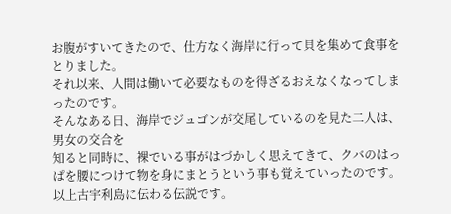お腹がすいてきたので、仕方なく海岸に行って貝を集めて食事をとりました。
それ以来、人間は働いて必要なものを得ざるおえなくなってしまったのです。
そんなある日、海岸でジュゴンが交尾しているのを見た二人は、男女の交合を
知ると同時に、裸でいる事がはづかしく思えてきて、クバのはっぱを腰につけて物を身にまとうという事も覚えていったのです。
以上古宇利島に伝わる伝説です。